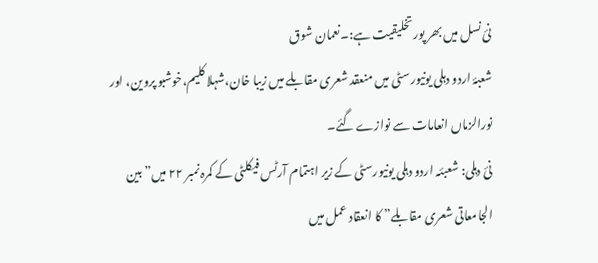نئ نسل میں بھر پور تخلیقیت ہے:۔نعمان شوق
شعبۂ اردو دہلی یونیورسٹی میں منعقد شعری مقابلے میں زیبا خان،شہلا کلیم،خوشبو پروین، اور نورالزماں انعامات سے نوازے گئے۔
نئ دہلی: شعبئہ اردو دہلی یونیورسٹی کے زیر اہتمام آرٹس فیکلٹی کے کمرہ نمبر ٢٢ میں” بین الجامعاتی شعری مقابلے” کا انعقاد عمل میں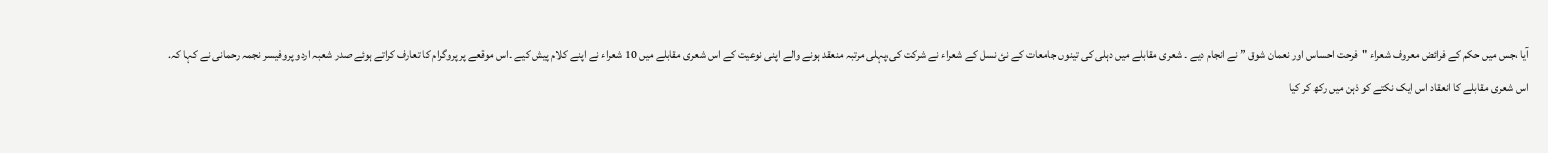آیا ،جس میں حکم کے فرائض معروف شعراء "فرحت احساس اور نعمان شوق ” نے انجام دیے ۔ شعری مقابلے میں دہلی کی تینوں جامعات کے نئ نسل کے شعراء نے شرکت کی،پہلی مرتبہ منعقد ہونے والے اپنی نوعیت کے اس شعری مقابلے میں 10 شعراء نے اپنے کلام پیش کیے ۔اس موقعے پر پروگرام کا تعارف کراتے ہوئے صدر شعبہ اردو پروفیسر نجمہ رحمانی نے کہا کہ.
اس شعری مقابلے کا انعقاد اس ایک نکتے کو ذہن میں رکھ کر کیا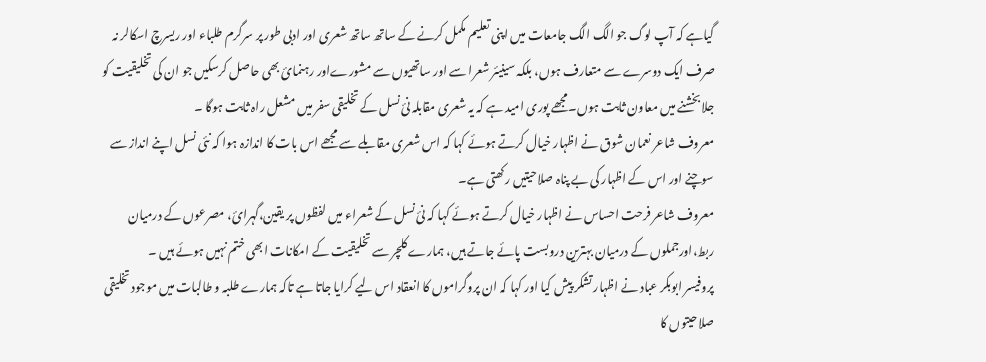گیاہے کہ آپ لوگ جو الگ الگ جامعات میں اپنی تعلیم مکمل کرنے کے ساتھ ساتھ شعری اور ادبی طور پر سرگرم طلباء اور ریسرچ اسکالر نہ صرف ایک دوسرے سے متعارف ہوں، بلکہ سینیئر شعرا سے اور ساتھیوں سے مشورےاور رہنمائ بھی حاصل کرسکیں جو ان کی تخلیقیت کو جلا بخشنے میں معاون ثابت ہوں۔مجھے پوری امید ہے کہ یہ شعری مقابلہ نئ نسل کے تخلیقی سفر میں مشعل راہ ثابت ہوگا ۔
معروف شاعر نعمان شوق نے اظہار خیال کرتے ہوئے کہا کہ اس شعری مقابلے سے مجھے اس بات کا اندازہ ہوا کہ نئی نسل اپنے انداز سے سوچنے اور اس کے اظہار کی بے پناہ صلاحیتیں رکھتی ہے۔
معروف شاعر فرحت احساس نے اظہار خیال کرتے ہوئے کہا کہ نئ نسل کے شعراء میں لفظوں پر یقین،گہرائ، مصرعوں کے درمیان ربط،اورجملوں کے درمیان بہترین دروبست پائے جاتے ہیں، ہمارے کلچر سے تخلیقیت کے امکانات ابھی ختم نہیں ہوئے ہیں ۔
پروفیسر ابوبکر عباد نے اظہار تشکر پیش کیا اور کہا کہ ان پروگراموں کا انعقاد اس لیے کرایا جاتا ہے تاکہ ہمارے طلبہ و طالبات میں موجود تخلیقی صلاحیتوں کا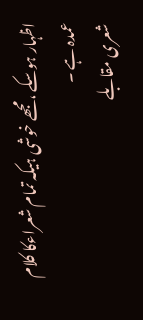اظہار ہوسکے ،مجھے خوشی ہیکہ تمام شعراءکا کلام عمدہ ہے ۔
شعری مقابلے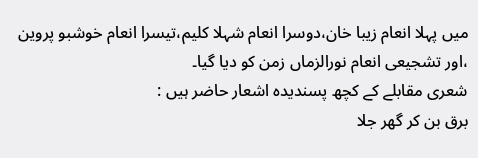میں پہلا انعام زیبا خان،دوسرا انعام شہلا کلیم،تیسرا انعام خوشبو پروین ،اور تشجیعی انعام نورالزماں زمن کو دیا گیا۔
شعری مقابلے کے کچھ پسندیدہ اشعار حاضر ہیں :
برق بن کر گھر جلا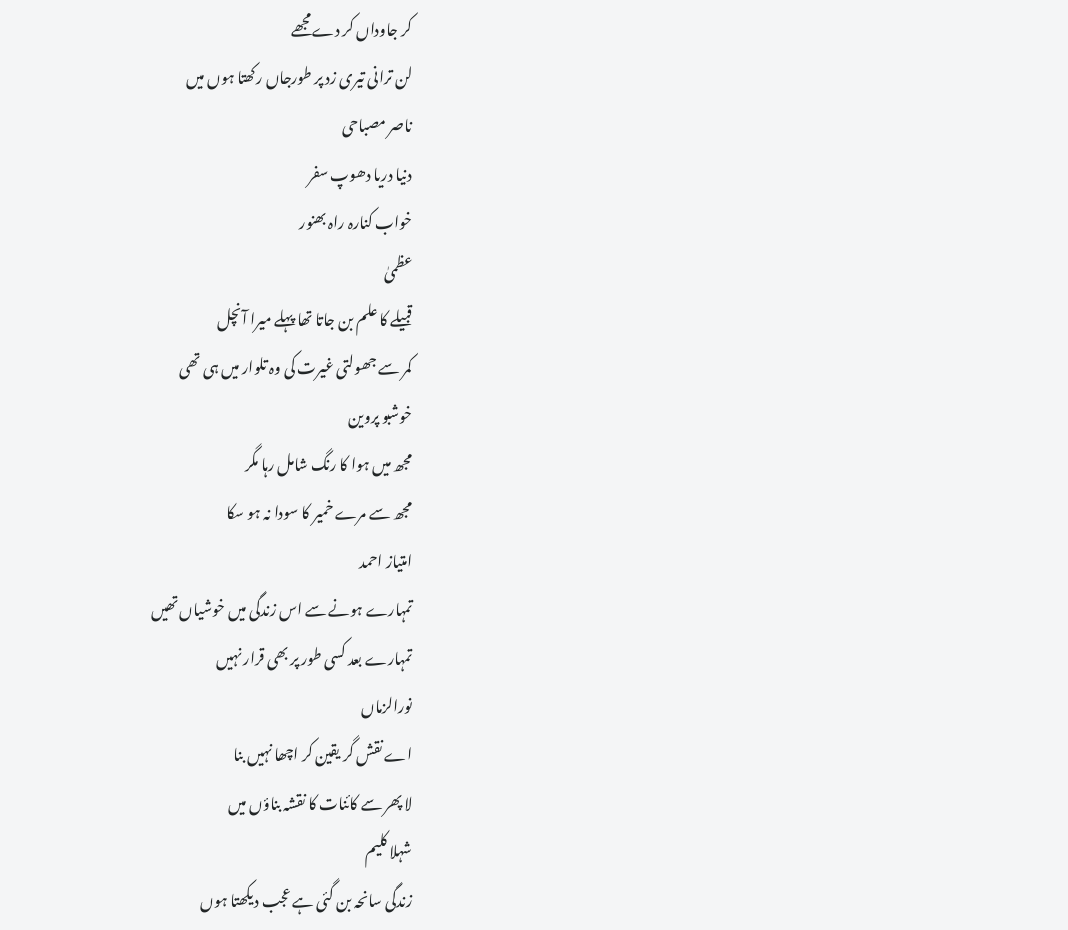کر جاوداں کر دےمجھے
لن ترانی تیری زد پر طورجاں رکھتا ہوں میں
ناصر مصباحی
دنیا دریا دھوپ سفر
خواب کنارہ راہ بھنور
عظمیٰ
قبیلے کا علم بن جاتا تھا پہلے میرا آنچل
کمر سے جھولتی غیرت کی وہ تلوار میں ہی تھی
خوشبو پروین
مجھ میں ہوا کا رنگ شامل رہا مگر
مجھ سے مرے خمیر کا سودا نہ ہو سکا
امتیاز احمد
تمہارے ہونے سے اس زندگی میں خوشیاں تھیں
تمہارے بعد کسی طور پر بھی قرار نہیں
نورالزماں
اے نقش گر یقین کر اچھا نہیں بنا
لا پھر سے کائنات کا نقشہ بناؤں میں
شہلا کلیم
زندگی سانحہ بن گئی ہے عجب دیکھتا ہوں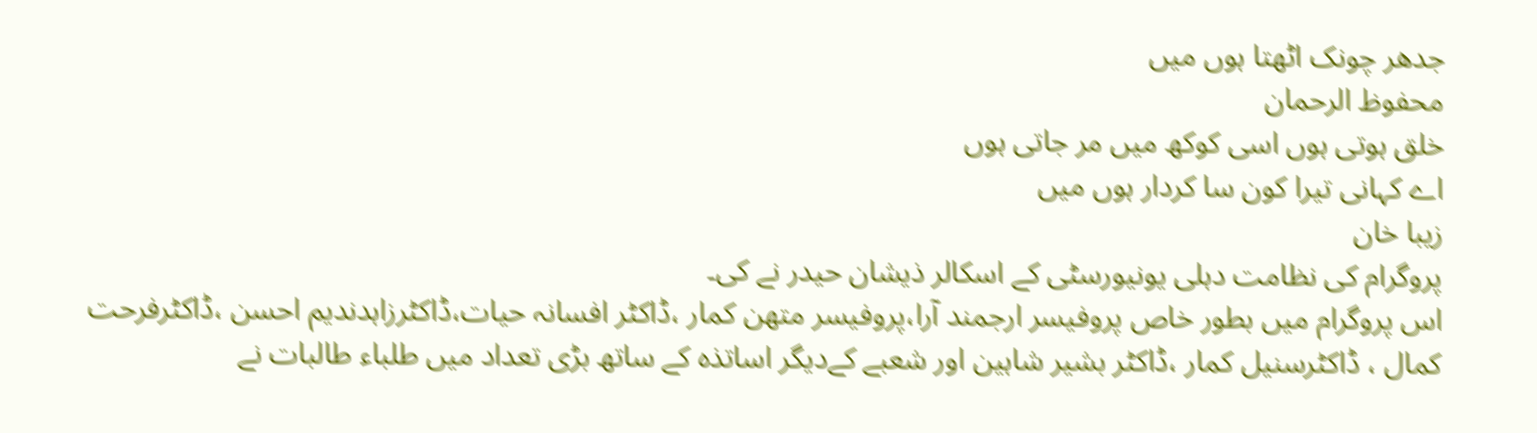جدھر چونک اٹھتا ہوں میں
محفوظ الرحمان
خلق ہوتی ہوں اسی کوکھ میں مر جاتی ہوں
اے کہانی تیرا کون سا کردار ہوں میں
زیبا خان
پروگرام کی نظامت دہلی یونیورسٹی کے اسکالر ذیشان حیدر نے کی۔
اس پروگرام میں بطور خاص پروفیسر ارجمند آرا،پروفیسر متھن کمار ،ڈاکٹر افسانہ حیات،ڈاکٹرزاہدندیم احسن ،ڈاکٹرفرحت کمال ، ڈاکٹرسنیل کمار ،ڈاکٹر بشیر شاہین اور شعبے کےدیگر اساتذہ کے ساتھ بڑی تعداد میں طلباء طالبات نے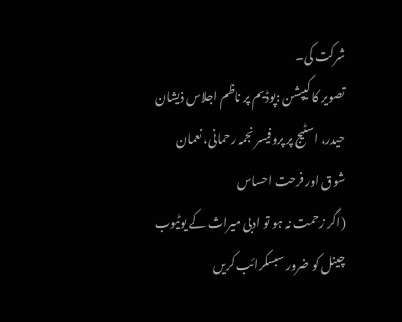شرکت کی۔
تصویر کا کیپشن :پوڈیم پر ناظم اجلاس ذیشان حیدر، اسٹیج پر پروفیسر نجمہ رحمانی، نعمان شوق اور فرحت احساس
(اگر زحمت نہ ہو تو ادبی میراث کے یوٹیوب چینل کو ضرور سبسکرائب کریں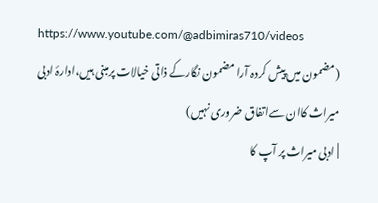https://www.youtube.com/@adbimiras710/videos
(مضمون میں پیش کردہ آرا مضمون نگارکے ذاتی خیالات پرمبنی ہیں،ادارۂ ادبی میراث کاان سےاتفاق ضروری نہیں)
| ادبی میراث پر آپ کا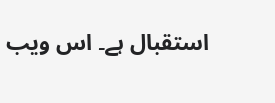استقبال ہے۔ اس ویب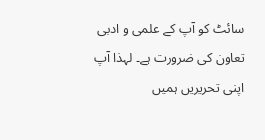سائٹ کو آپ کے علمی و ادبی تعاون کی ضرورت ہے۔ لہذا آپ اپنی تحریریں ہمیں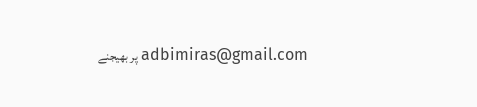adbimiras@gmail.com پر بھیجنے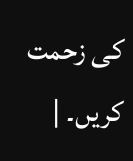کی زحمت کریں۔ |